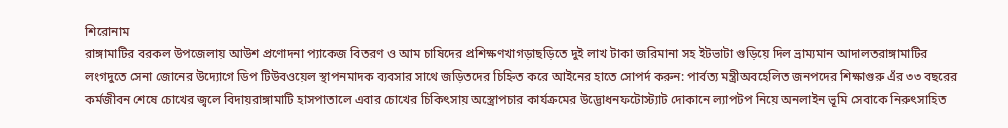শিরোনাম
রাঙ্গামাটির বরকল উপজেলায় আউশ প্রণোদনা প্যাকেজ বিতরণ ও আম চাষিদের প্রশিক্ষণখাগড়াছড়িতে দুই লাখ টাকা জরিমানা সহ ইটভাটা গুড়িয়ে দিল ভ্রাম্যমান আদালতরাঙ্গামাটির লংগদুতে সেনা জোনের উদ্যোগে ডিপ টিউবওয়েল স্থাপনমাদক ব্যবসার সাথে জড়িতদের চিহ্নিত করে আইনের হাতে সোপর্দ করুন: পার্বত্য মন্ত্রীঅবহেলিত জনপদের শিক্ষাগুরু এঁর ৩৩ বছরের কর্মজীবন শেষে চোখের জ্বলে বিদায়রাঙ্গামাটি হাসপাতালে এবার চোখের চিকিৎসায় অস্ত্রোপচার কার্যক্রমের উদ্ভোধনফটোস্ট্যাট দোকানে ল্যাপটপ নিয়ে অনলাইন ভূমি সেবাকে নিরুৎসাহিত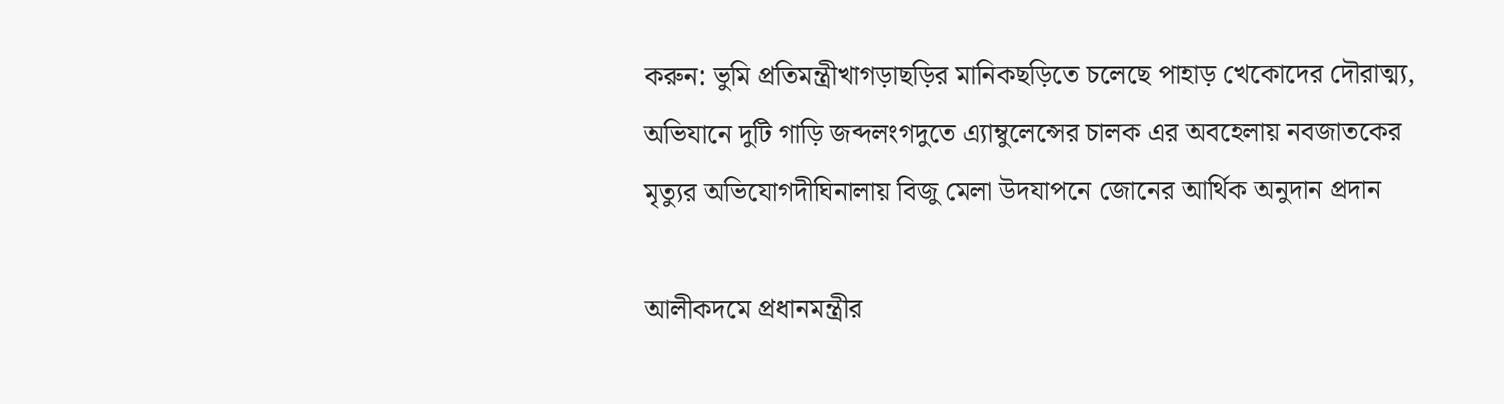করুন: ভুমি প্রতিমন্ত্রীখাগড়াছড়ির মানিকছড়িতে চলেছে পাহাড় খেকোদের দৌরাত্ম্য, অভিযানে দুটি গাড়ি জব্দলংগদুতে এ্যাম্বুলেন্সের চালক এর অবহেলায় নবজাতকের মৃত্যুর অভিযোগদীঘিনালায় বিজু মেলা উদযাপনে জোনের আর্থিক অনুদান প্রদান

আলীকদমে প্রধানমন্ত্রীর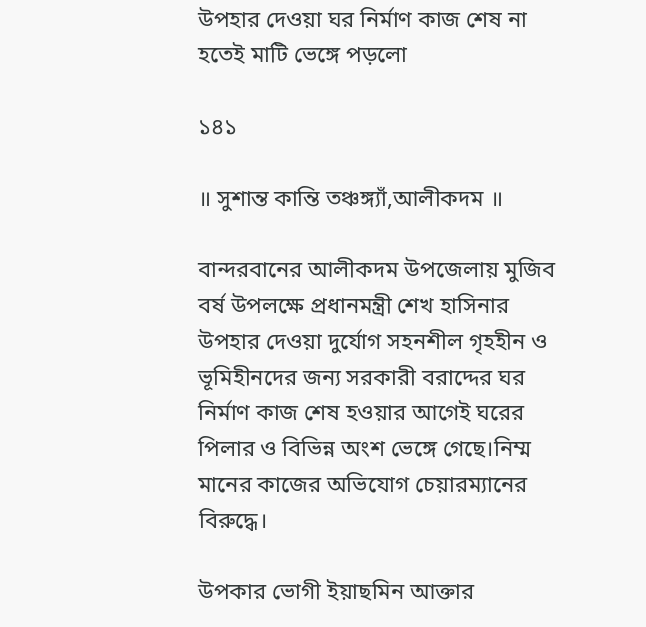উপহার দেওয়া ঘর নির্মাণ কাজ শেষ না হতেই মাটি ভেঙ্গে পড়লো

১৪১

॥ সুশান্ত কান্তি তঞ্চঙ্গ্যাঁ,আলীকদম ॥

বান্দরবানের আলীকদম উপজেলায় মুজিব বর্ষ উপলক্ষে প্রধানমন্ত্রী শেখ হাসিনার উপহার দেওয়া দুর্যোগ সহনশীল গৃহহীন ও ভূমিহীনদের জন্য সরকারী বরাদ্দের ঘর নির্মাণ কাজ শেষ হওয়ার আগেই ঘরের পিলার ও বিভিন্ন অংশ ভেঙ্গে গেছে।নিম্ম মানের কাজের অভিযোগ চেয়ারম্যানের বিরুদ্ধে।

উপকার ভোগী ইয়াছমিন আক্তার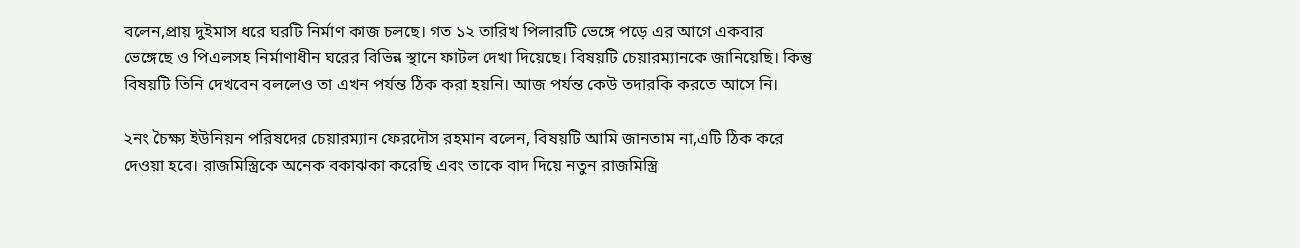বলেন,প্রায় দুইমাস ধরে ঘরটি নির্মাণ কাজ চলছে। গত ১২ তারিখ পিলারটি ভেঙ্গে পড়ে এর আগে একবার ভেঙ্গেছে ও পিএলসহ নির্মাণাধীন ঘরের বিভিন্ন স্থানে ফাটল দেখা দিয়েছে। বিষয়টি চেয়ারম্যানকে জানিয়েছি। কিন্তু বিষয়টি তিনি দেখবেন বললেও তা এখন পর্যন্ত ঠিক করা হয়নি। আজ পর্যন্ত কেউ তদারকি করতে আসে নি।

২নং চৈক্ষ্য ইউনিয়ন পরিষদের চেয়ারম্যান ফেরদৌস রহমান বলেন, বিষয়টি আমি জানতাম না,এটি ঠিক করে দেওয়া হবে। রাজমিস্ত্রিকে অনেক বকাঝকা করেছি এবং তাকে বাদ দিয়ে নতুন রাজমিস্ত্রি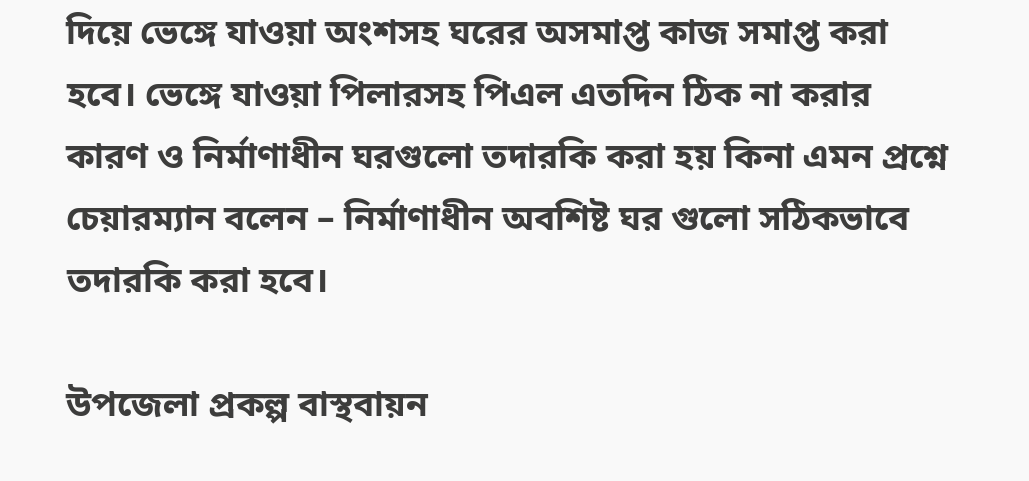দিয়ে ভেঙ্গে যাওয়া অংশসহ ঘরের অসমাপ্ত কাজ সমাপ্ত করা হবে। ভেঙ্গে যাওয়া পিলারসহ পিএল এতদিন ঠিক না করার কারণ ও নির্মাণাধীন ঘরগুলো তদারকি করা হয় কিনা এমন প্রশ্নে চেয়ারম্যান বলেন – নির্মাণাধীন অবশিষ্ট ঘর গুলো সঠিকভাবে তদারকি করা হবে।

উপজেলা প্রকল্প বাস্থবায়ন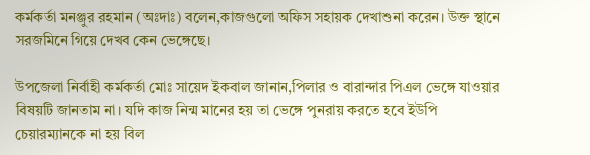কর্মকর্তা মনঞ্জুর রহমান (অঃদাঃ) বলেন,কাজগুলো অফিস সহায়ক দেখাশুনা করেন। উক্ত স্থানে সরজমিনে গিয়ে দেখব কেন ভেঙ্গেছে।

উপজেলা নির্বাহী কর্মকর্তা মোঃ সায়েদ ইকবাল জানান,পিলার ও বারান্দার পিএল ভেঙ্গে যাওয়ার বিষয়টি জানতাম না। যদি কাজ নিন্ম মানের হয় তা ভেঙ্গে পুনরায় করতে হবে ইউপি চেয়ারম্যানকে না হয় বিল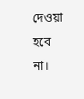দেওয়া হবে না।